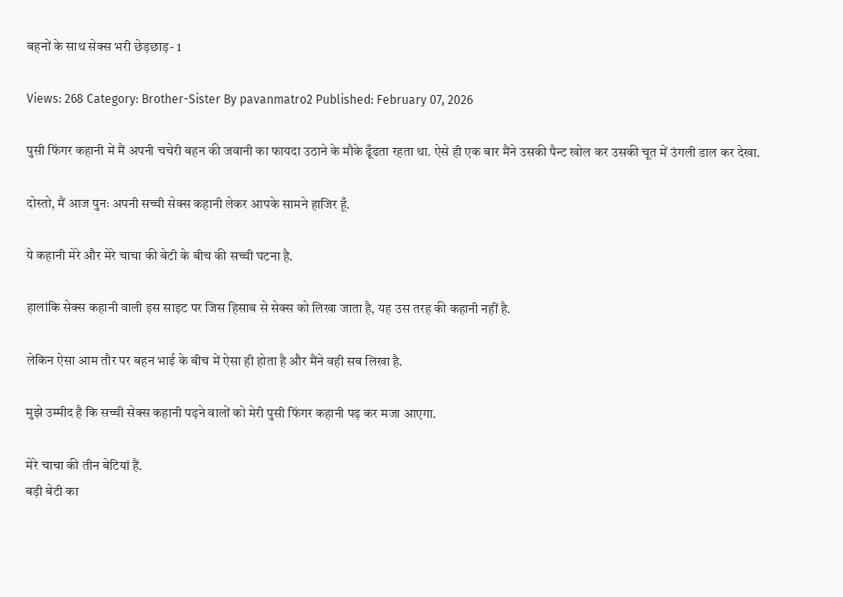बहनों के साथ सेक्स भरी छेड़छाड़- 1

Views: 268 Category: Brother-Sister By pavanmatro2 Published: February 07, 2026

पुसी फिंगर कहानी में मैं अपनी चचेरी बहन की जवानी का फायदा उठाने के मौके ढूँढता रहता था. ऐसे ही एक बार मैंने उसकी पैन्ट खोल कर उसकी चूत में उंगली डाल कर देखा.

दोस्तो, मैं आज पुनः अपनी सच्ची सेक्स कहानी लेकर आपके सामने हाजिर हूँ.

ये कहानी मेरे और मेरे चाचा की बेटी के बीच की सच्ची घटना है.

हालांकि सेक्स कहानी वाली इस साइट पर जिस हिसाब से सेक्स को लिखा जाता है, यह उस तरह की कहानी नहीं है.

लेकिन ऐसा आम तौर पर बहन भाई के बीच में ऐसा ही होता है और मैंने वही सब लिखा है.

मुझे उम्मीद है कि सच्ची सेक्स कहानी पढ़ने वालों को मेरी पुसी फिंगर कहानी पढ़ कर मजा आएगा.

मेरे चाचा की तीन बेटियां हैं.
बड़ी बेटी का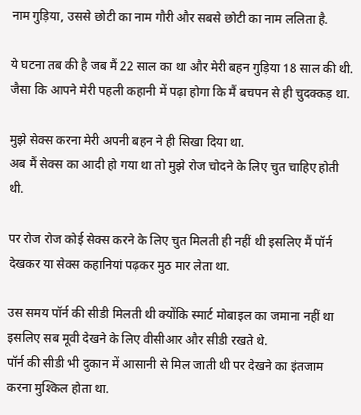नाम गुड़िया, उससे छोटी का नाम गौरी और सबसे छोटी का नाम ललिता है.

ये घटना तब की है जब मैं 22 साल का था और मेरी बहन गुड़िया 18 साल की थी.
जैसा कि आपने मेरी पहली कहानी में पढ़ा होगा कि मैं बचपन से ही चुदक्कड़ था.

मुझे सेक्स करना मेरी अपनी बहन ने ही सिखा दिया था.
अब मैं सेक्स का आदी हो गया था तो मुझे रोज चोदने के लिए चुत चाहिए होती थी.

पर रोज रोज कोई सेक्स करने के लिए चुत मिलती ही नहीं थी इसलिए मैं पॉर्न देखकर या सेक्स कहानियां पढ़कर मुठ मार लेता था.

उस समय पॉर्न की सीडी मिलती थी क्योंकि स्मार्ट मोबाइल का जमाना नहीं था इसलिए सब मूवी देखने के लिए वीसीआर और सीडी रखते थे.
पॉर्न की सीडी भी दुकान में आसानी से मिल जाती थी पर देखने का इंतजाम करना मुश्किल होता था.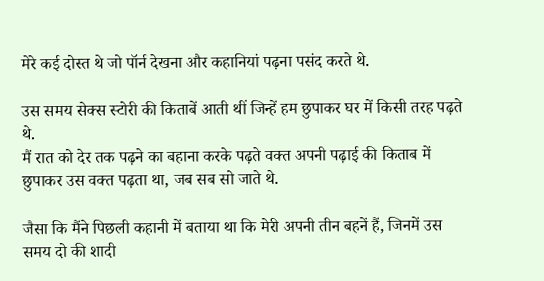मेरे कई दोस्त थे जो पॉर्न देखना और कहानियां पढ़ना पसंद करते थे.

उस समय सेक्स स्टोरी की किताबें आती थीं जिन्हें हम छुपाकर घर में किसी तरह पढ़ते थे.
मैं रात को देर तक पढ़ने का बहाना करके पढ़ते वक्त अपनी पढ़ाई की किताब में छुपाकर उस वक्त पढ़ता था, जब सब सो जाते थे.

जैसा कि मैंने पिछली कहानी में बताया था कि मेरी अपनी तीन बहनें हैं, जिनमें उस समय दो की शादी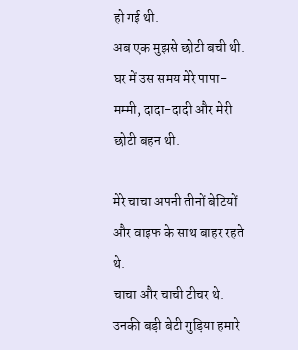हो गई थी.
अब एक मुझसे छोटी बची थी.
घर में उस समय मेरे पापा-मम्मी, दादा-दादी और मेरी छोटी बहन थी.

मेरे चाचा अपनी तीनों बेटियों और वाइफ के साथ बाहर रहते थे.
चाचा और चाची टीचर थे.
उनकी बड़ी बेटी गुड़िया हमारे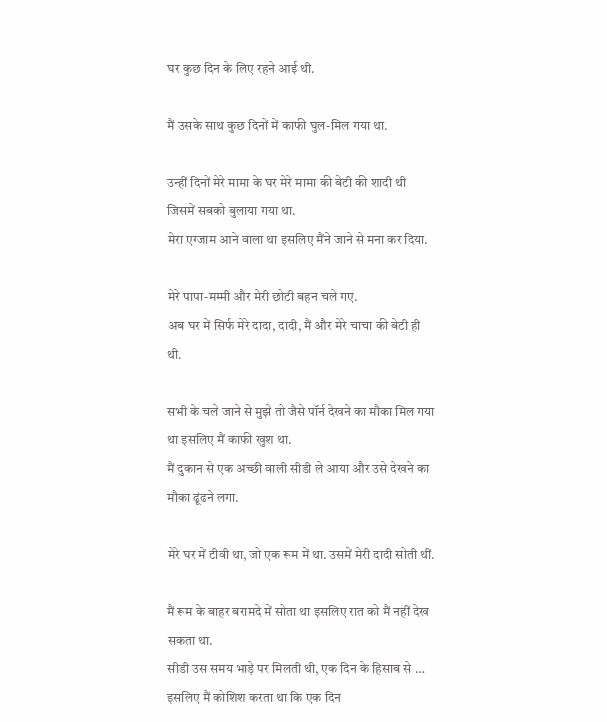घर कुछ दिन के लिए रहने आई थी.

मैं उसके साथ कुछ दिनों में काफी घुल-मिल गया था.

उन्हीं दिनों मेरे मामा के घर मेरे मामा की बेटी की शादी थी जिसमें सबको बुलाया गया था.
मेरा एग्जाम आने वाला था इसलिए मैंने जाने से मना कर दिया.

मेरे पापा-मम्मी और मेरी छोटी बहन चले गए.
अब घर में सिर्फ मेरे दादा, दादी, मैं और मेरे चाचा की बेटी ही थी.

सभी के चले जाने से मुझे तो जैसे पॉर्न देखने का मौका मिल गया था इसलिए मैं काफी खुश था.
मैं दुकान से एक अच्छी वाली सीडी ले आया और उसे देखने का मौका ढूंढने लगा.

मेरे घर में टीवी था, जो एक रूम में था. उसमें मेरी दादी सोती थीं.

मैं रूम के बाहर बरामदे में सोता था इसलिए रात को मैं नहीं देख सकता था.
सीडी उस समय भाड़े पर मिलती थी, एक दिन के हिसाब से … इसलिए मैं कोशिश करता था कि एक दिन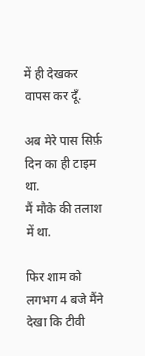में ही देखकर वापस कर दूँ.

अब मेरे पास सिर्फ़ दिन का ही टाइम था.
मैं मौके की तलाश में था.

फिर शाम को लगभग 4 बजे मैंने देखा कि टीवी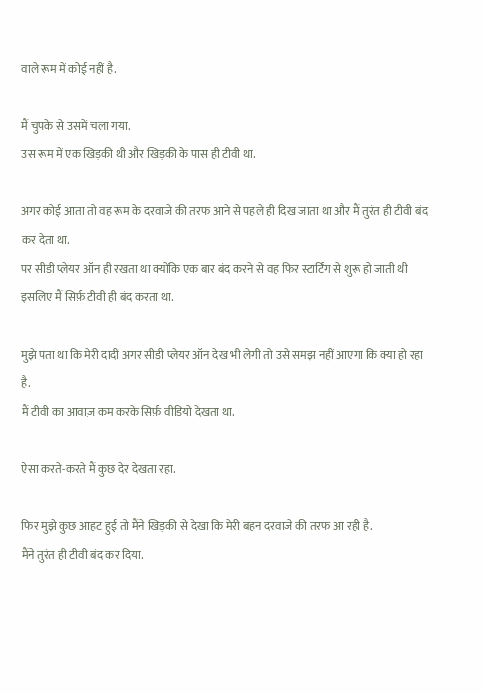वाले रूम में कोई नहीं है.

मैं चुपके से उसमें चला गया.
उस रूम में एक खिड़की थी और खिड़की के पास ही टीवी था.

अगर कोई आता तो वह रूम के दरवाजे की तरफ आने से पहले ही दिख जाता था और मैं तुरंत ही टीवी बंद कर देता था.
पर सीडी प्लेयर ऑन ही रखता था क्योंकि एक बार बंद करने से वह फिर स्टार्टिंग से शुरू हो जाती थी इसलिए मैं सिर्फ़ टीवी ही बंद करता था.

मुझे पता था कि मेरी दादी अगर सीडी प्लेयर ऑन देख भी लेगी तो उसे समझ नहीं आएगा कि क्या हो रहा है.
मैं टीवी का आवाज़ कम करके सिर्फ़ वीडियो देखता था.

ऐसा करते-करते मैं कुछ देर देखता रहा.

फिर मुझे कुछ आहट हुई तो मैंने खिड़की से देखा कि मेरी बहन दरवाजे की तरफ आ रही है.
मैंने तुरंत ही टीवी बंद कर दिया.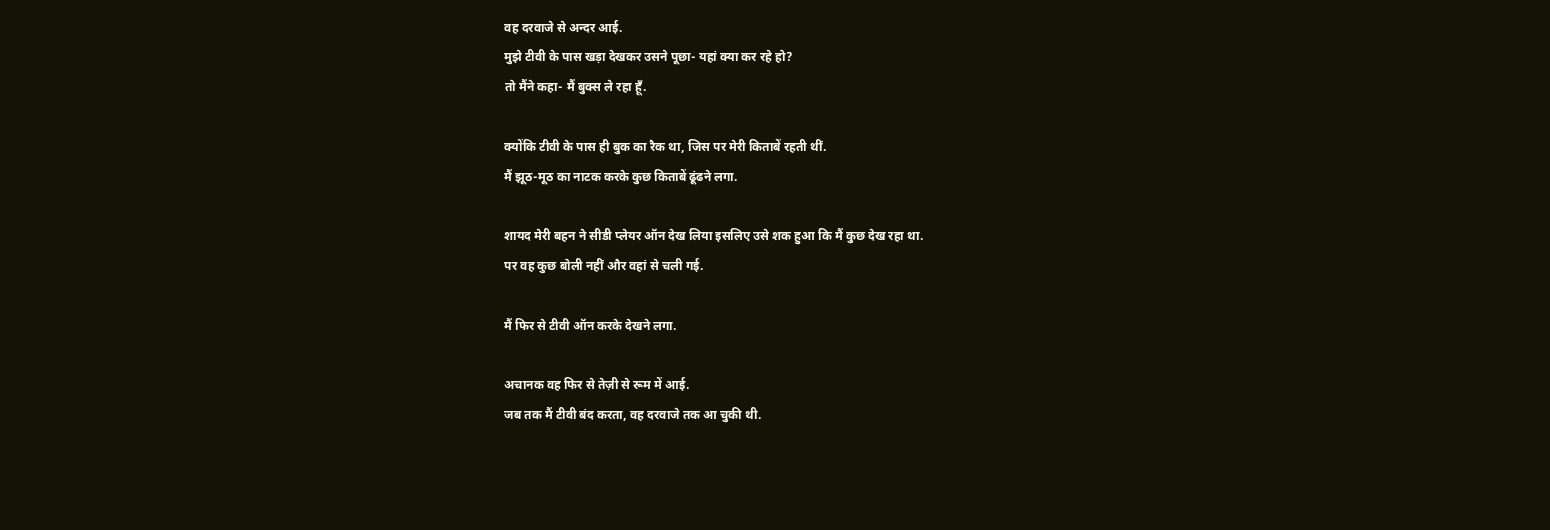वह दरवाजे से अन्दर आई.
मुझे टीवी के पास खड़ा देखकर उसने पूछा- यहां क्या कर रहे हो?
तो मैंने कहा- मैं बुक्स ले रहा हूँ.

क्योंकि टीवी के पास ही बुक का रैक था, जिस पर मेरी किताबें रहती थीं.
मैं झूठ-मूठ का नाटक करके कुछ किताबें ढूंढने लगा.

शायद मेरी बहन ने सीडी प्लेयर ऑन देख लिया इसलिए उसे शक हुआ कि मैं कुछ देख रहा था.
पर वह कुछ बोली नहीं और वहां से चली गई.

मैं फिर से टीवी ऑन करके देखने लगा.

अचानक वह फिर से तेज़ी से रूम में आई.
जब तक मैं टीवी बंद करता, वह दरवाजे तक आ चुकी थी.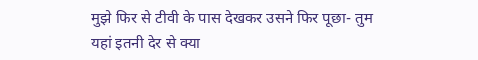मुझे फिर से टीवी के पास देखकर उसने फिर पूछा- तुम यहां इतनी देर से क्या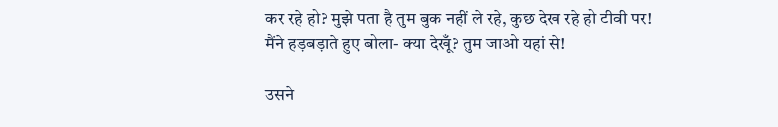कर रहे हो? मुझे पता है तुम बुक नहीं ले रहे, कुछ देख रहे हो टीवी पर!
मैंने हड़बड़ाते हुए बोला- क्या देखूँ? तुम जाओ यहां से!

उसने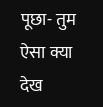पूछा- तुम ऐसा क्या देख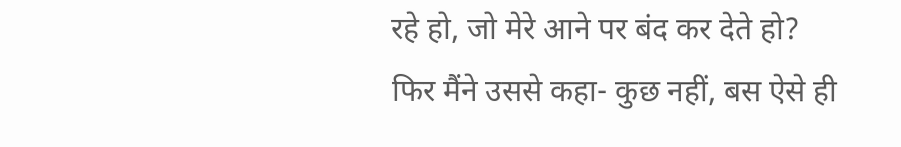रहे हो, जो मेरे आने पर बंद कर देते हो?
फिर मैंने उससे कहा- कुछ नहीं, बस ऐसे ही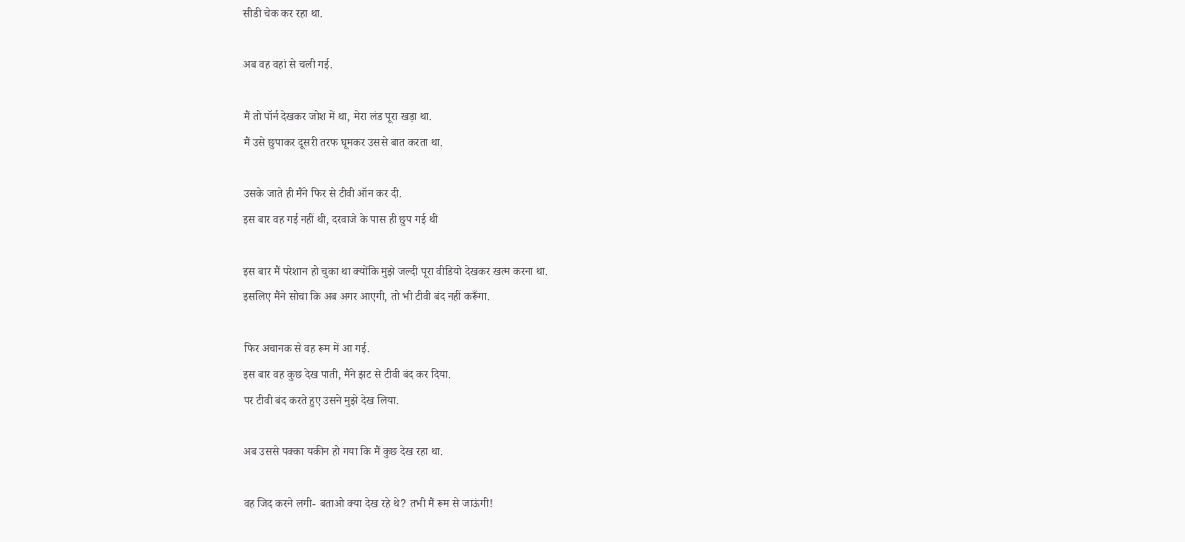सीडी चेक कर रहा था.

अब वह वहां से चली गई.

मैं तो पॉर्न देखकर जोश में था, मेरा लंड पूरा खड़ा था.
मैं उसे छुपाकर दूसरी तरफ घूमकर उससे बात करता था.

उसके जाते ही मैंने फिर से टीवी ऑन कर दी.
इस बार वह गई नहीं थी, दरवाजे के पास ही छुप गई थी

इस बार मैं परेशान हो चुका था क्योंकि मुझे जल्दी पूरा वीडियो देखकर खत्म करना था.
इसलिए मैंने सोचा कि अब अगर आएगी, तो भी टीवी बंद नहीं करूँगा.

फिर अचानक से वह रूम में आ गई.
इस बार वह कुछ देख पाती, मैंने झट से टीवी बंद कर दिया.
पर टीवी बंद करते हुए उसने मुझे देख लिया.

अब उससे पक्का यकीन हो गया कि मैं कुछ देख रहा था.

वह जिद करने लगी- बताओ क्या देख रहे थे? तभी मैं रूम से जाऊंगी!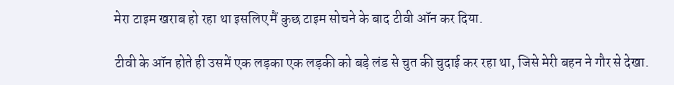मेरा टाइम खराब हो रहा था इसलिए मैं कुछ टाइम सोचने के बाद टीवी ऑन कर दिया.

टीवी के ऑन होते ही उसमें एक लड़का एक लड़की को बड़े लंड से चुत की चुदाई कर रहा था, जिसे मेरी बहन ने गौर से देखा.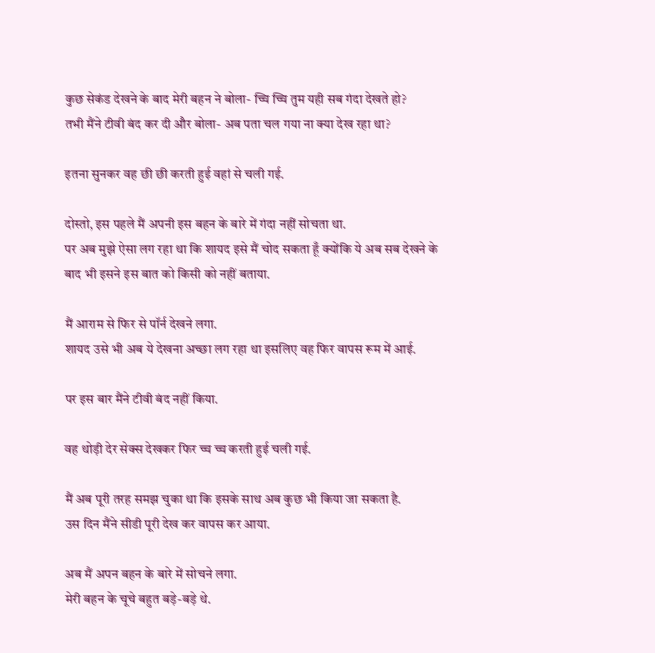कुछ सेकंड देखने के बाद मेरी बहन ने बोला- च्चि च्चि तुम यही सब गंदा देखते हो?
तभी मैंने टीवी बंद कर दी और बोला- अब पता चल गया ना क्या देख रहा था?

इतना सुनकर वह छी छी करती हुई वहां से चली गई.

दोस्तो, इस पहले मैं अपनी इस बहन के बारे में गंदा नहीं सोचता था.
पर अब मुझे ऐसा लग रहा था कि शायद इसे मैं चोद सकता हूँ क्योंकि ये अब सब देखने के बाद भी इसने इस बात को किसी को नहीं बताया.

मैं आराम से फिर से पॉर्न देखने लगा.
शायद उसे भी अब ये देखना अच्छा लग रहा था इसलिए वह फिर वापस रूम में आई.

पर इस बार मैंने टीवी बंद नहीं किया.

वह थोड़ी देर सेक्स देखकर फिर च्च च्च करती हुई चली गई.

मैं अब पूरी तरह समझ चुका था कि इसके साथ अब कुछ भी किया जा सकता है.
उस दिन मैंने सीडी पूरी देख कर वापस कर आया.

अब मैं अपन बहन के बारे में सोचने लगा.
मेरी बहन के चूचे बहुत बड़े-बड़े थे.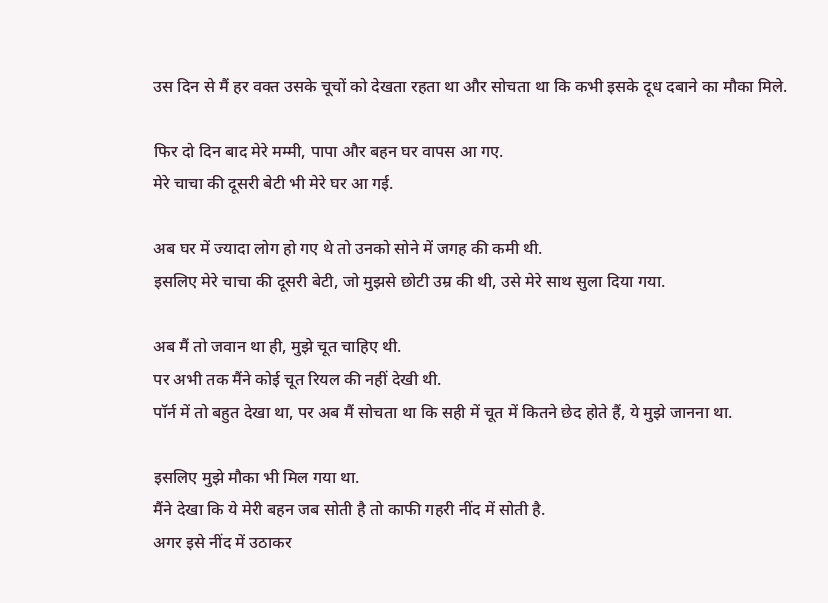उस दिन से मैं हर वक्त उसके चूचों को देखता रहता था और सोचता था कि कभी इसके दूध दबाने का मौका मिले.

फिर दो दिन बाद मेरे मम्मी, पापा और बहन घर वापस आ गए.
मेरे चाचा की दूसरी बेटी भी मेरे घर आ गई.

अब घर में ज्यादा लोग हो गए थे तो उनको सोने में जगह की कमी थी.
इसलिए मेरे चाचा की दूसरी बेटी, जो मुझसे छोटी उम्र की थी, उसे मेरे साथ सुला दिया गया.

अब मैं तो जवान था ही, मुझे चूत चाहिए थी.
पर अभी तक मैंने कोई चूत रियल की नहीं देखी थी.
पॉर्न में तो बहुत देखा था, पर अब मैं सोचता था कि सही में चूत में कितने छेद होते हैं, ये मुझे जानना था.

इसलिए मुझे मौका भी मिल गया था.
मैंने देखा कि ये मेरी बहन जब सोती है तो काफी गहरी नींद में सोती है.
अगर इसे नींद में उठाकर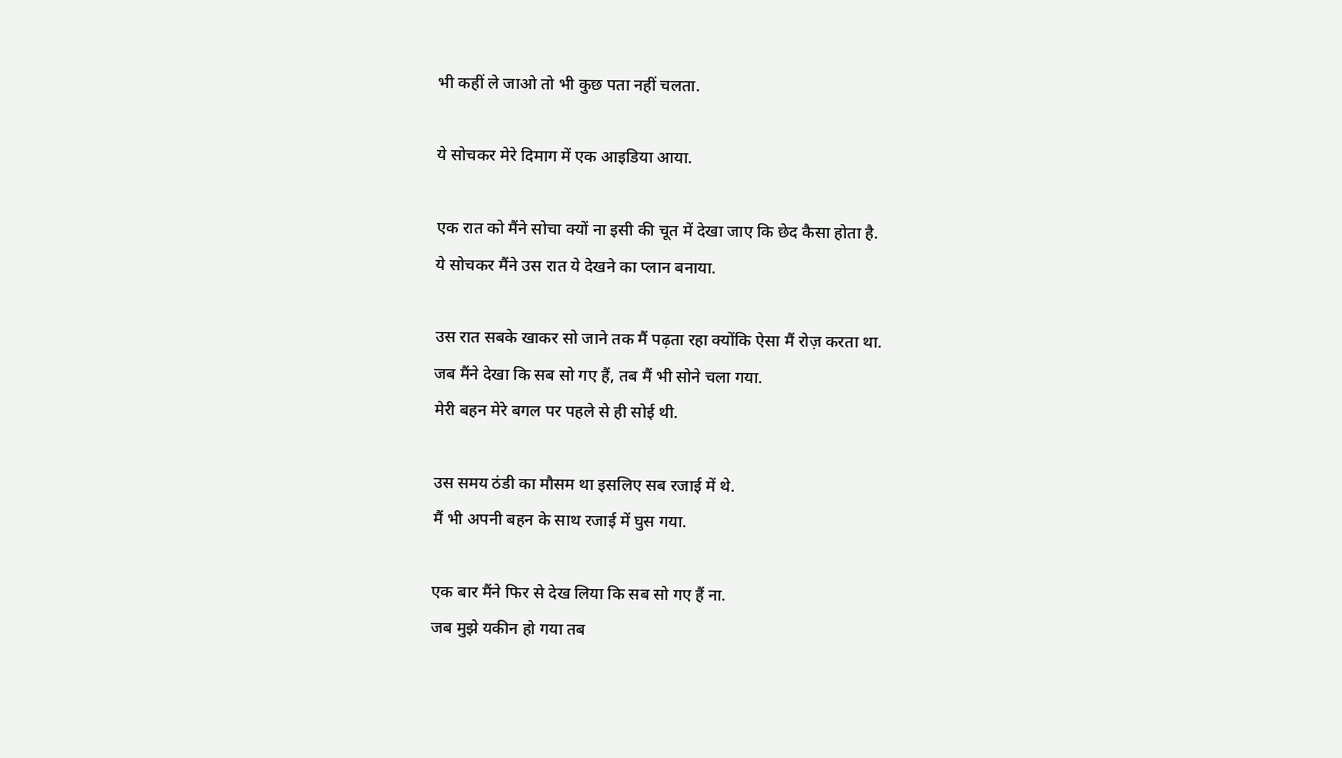भी कहीं ले जाओ तो भी कुछ पता नहीं चलता.

ये सोचकर मेरे दिमाग में एक आइडिया आया.

एक रात को मैंने सोचा क्यों ना इसी की चूत में देखा जाए कि छेद कैसा होता है.
ये सोचकर मैंने उस रात ये देखने का प्लान बनाया.

उस रात सबके खाकर सो जाने तक मैं पढ़ता रहा क्योंकि ऐसा मैं रोज़ करता था.
जब मैंने देखा कि सब सो गए हैं, तब मैं भी सोने चला गया.
मेरी बहन मेरे बगल पर पहले से ही सोई थी.

उस समय ठंडी का मौसम था इसलिए सब रजाई में थे.
मैं भी अपनी बहन के साथ रजाई में घुस गया.

एक बार मैंने फिर से देख लिया कि सब सो गए हैं ना.
जब मुझे यकीन हो गया तब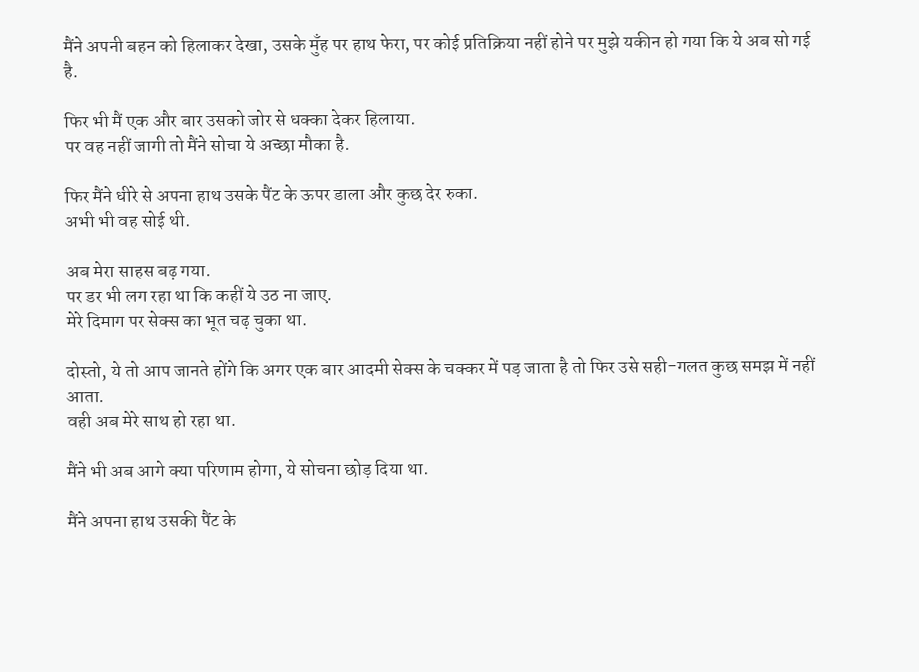मैंने अपनी बहन को हिलाकर देखा, उसके मुँह पर हाथ फेरा, पर कोई प्रतिक्रिया नहीं होने पर मुझे यकीन हो गया कि ये अब सो गई है.

फिर भी मैं एक और बार उसको जोर से धक्का देकर हिलाया.
पर वह नहीं जागी तो मैंने सोचा ये अच्छा मौका है.

फिर मैंने धीरे से अपना हाथ उसके पैंट के ऊपर डाला और कुछ देर रुका.
अभी भी वह सोई थी.

अब मेरा साहस बढ़ गया.
पर डर भी लग रहा था कि कहीं ये उठ ना जाए.
मेरे दिमाग पर सेक्स का भूत चढ़ चुका था.

दोस्तो, ये तो आप जानते होंगे कि अगर एक बार आदमी सेक्स के चक्कर में पड़ जाता है तो फिर उसे सही-गलत कुछ समझ में नहीं आता.
वही अब मेरे साथ हो रहा था.

मैंने भी अब आगे क्या परिणाम होगा, ये सोचना छोड़ दिया था.

मैंने अपना हाथ उसकी पैंट के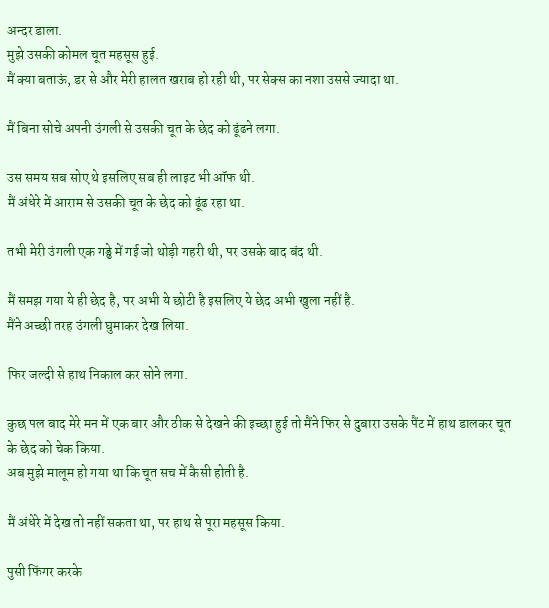अन्दर डाला.
मुझे उसकी कोमल चूत महसूस हुई.
मैं क्या बताऊं, डर से और मेरी हालत खराब हो रही थी, पर सेक्स का नशा उससे ज्यादा था.

मैं बिना सोचे अपनी उंगली से उसकी चूत के छेद को ढूंढने लगा.

उस समय सब सोए थे इसलिए सब ही लाइट भी ऑफ थी.
मैं अंधेरे में आराम से उसकी चूत के छेद को ढूंढ रहा था.

तभी मेरी उंगली एक गड्ढे में गई जो थोड़ी गहरी थी, पर उसके बाद बंद थी.

मैं समझ गया ये ही छेद है, पर अभी ये छोटी है इसलिए ये छेद अभी खुला नहीं है.
मैंने अच्छी तरह उंगली घुमाकर देख लिया.

फिर जल्दी से हाथ निकाल कर सोने लगा.

कुछ पल बाद मेरे मन में एक बार और ठीक से देखने की इच्छा हुई तो मैंने फिर से दुबारा उसके पैंट में हाथ डालकर चूत के छेद को चेक किया.
अब मुझे मालूम हो गया था कि चूत सच में कैसी होती है.

मैं अंधेरे में देख तो नहीं सकता था, पर हाथ से पूरा महसूस किया.

पुसी फिंगर करके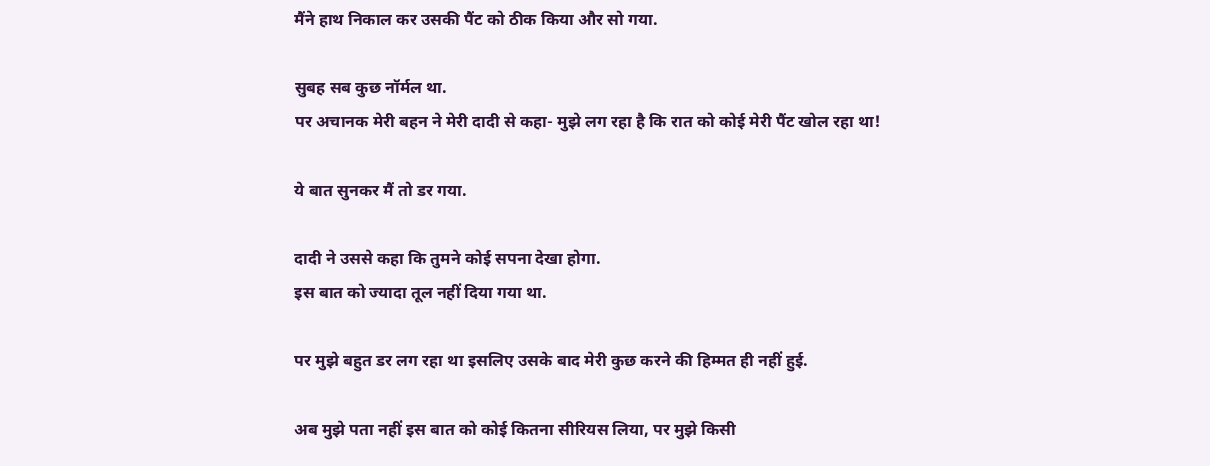मैंने हाथ निकाल कर उसकी पैंट को ठीक किया और सो गया.

सुबह सब कुछ नॉर्मल था.
पर अचानक मेरी बहन ने मेरी दादी से कहा- मुझे लग रहा है कि रात को कोई मेरी पैंट खोल रहा था!

ये बात सुनकर मैं तो डर गया.

दादी ने उससे कहा कि तुमने कोई सपना देखा होगा.
इस बात को ज्यादा तूल नहीं दिया गया था.

पर मुझे बहुत डर लग रहा था इसलिए उसके बाद मेरी कुछ करने की हिम्मत ही नहीं हुई.

अब मुझे पता नहीं इस बात को कोई कितना सीरियस लिया, पर मुझे किसी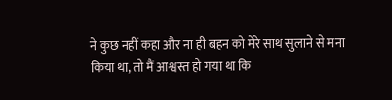ने कुछ नहीं कहा और ना ही बहन को मेरे साथ सुलाने से मना किया था, तो मैं आश्वस्त हो गया था कि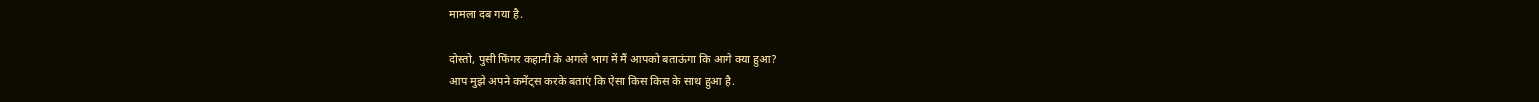मामला दब गया है.

दोस्तो, पुसी फिंगर कहानी के अगले भाग में मैं आपको बताऊंगा कि आगे क्या हुआ?
आप मुझे अपने कमेंट्स करके बताएं कि ऐसा किस किस के साथ हुआ है.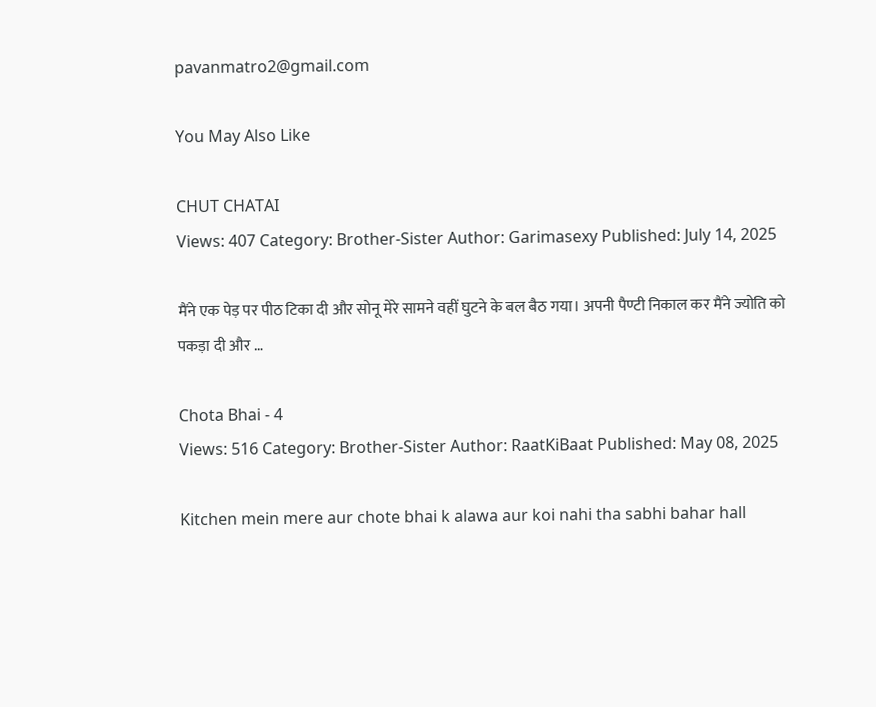pavanmatro2@gmail.com

You May Also Like

CHUT CHATAI
Views: 407 Category: Brother-Sister Author: Garimasexy Published: July 14, 2025

मैंने एक पेड़ पर पीठ टिका दी और सोनू मेरे सामने वहीं घुटने के बल बैठ गया। अपनी पैण्टी निकाल कर मैंने ज्योति को पकड़ा दी और …

Chota Bhai - 4
Views: 516 Category: Brother-Sister Author: RaatKiBaat Published: May 08, 2025

Kitchen mein mere aur chote bhai k alawa aur koi nahi tha sabhi bahar hall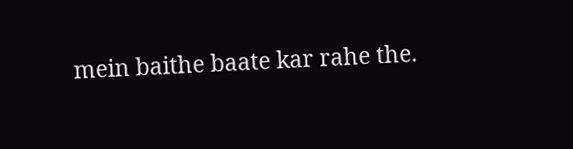mein baithe baate kar rahe the.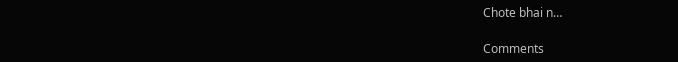Chote bhai n…

Comments